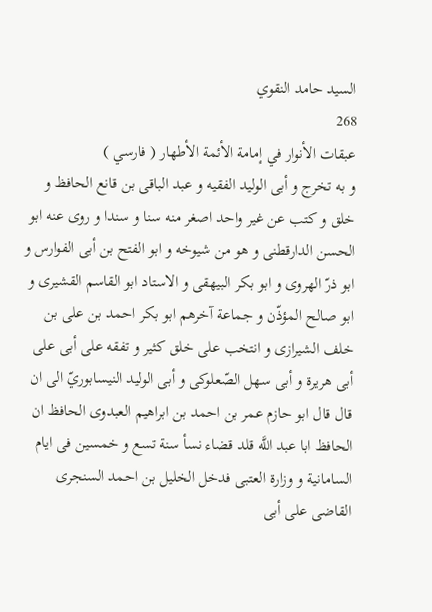السيد حامد النقوي
268
عبقات الأنوار في إمامة الأئمة الأطهار ( فارسي )
و به تخرج و أبى الوليد الفقيه و عبد الباقى بن قانع الحافظ و خلق و كتب عن غير واحد اصغر منه سنا و سندا و روى عنه ابو الحسن الدارقطنى و هو من شيوخه و ابو الفتح بن أبى الفوارس و ابو ذرّ الهروى و ابو بكر البيهقى و الاستاد ابو القاسم القشيرى و ابو صالح المؤذّن و جماعة آخرهم ابو بكر احمد بن على بن خلف الشيرازى و انتخب على خلق كثير و تفقه على أبى على أبى هريرة و أبى سهل الصّعلوكى و أبى الوليد النيسابوريّ الى ان قال قال ابو حازم عمر بن احمد بن ابراهيم العبدوى الحافظ ان الحافظ ابا عبد اللَّه قلد قضاء نسأ سنة تسع و خمسين فى ايام السامانية و وزارة العتبى فدخل الخليل بن احمد السنجرى القاضى على أبى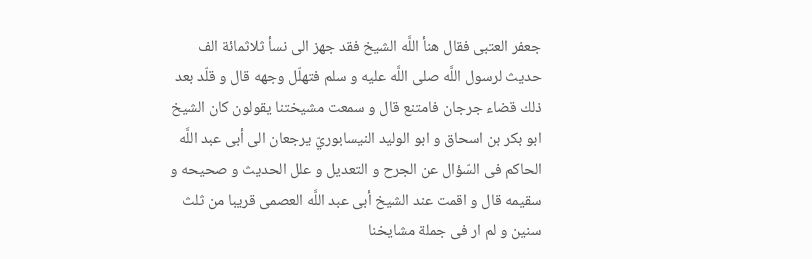جعفر العتبى فقال هنأ اللَّه الشيخ فقد جهز الى نسأ ثلاثمائة الف حديث لرسول اللَّه صلى اللَّه عليه و سلم فتهلّل وجهه قال و قلّد بعد ذلك قضاء جرجان فامتنع قال و سمعت مشيختنا يقولون كان الشيخ ابو بكر بن اسحاق و ابو الوليد النيسابوريّ يرجعان الى أبى عبد اللَّه الحاكم فى السّؤال عن الجرح و التعديل و علل الحديث و صحيحه و سقيمه قال و اقمت عند الشيخ أبى عبد اللَّه العصمى قريبا من ثلث سنين و لم ار فى جملة مشايخنا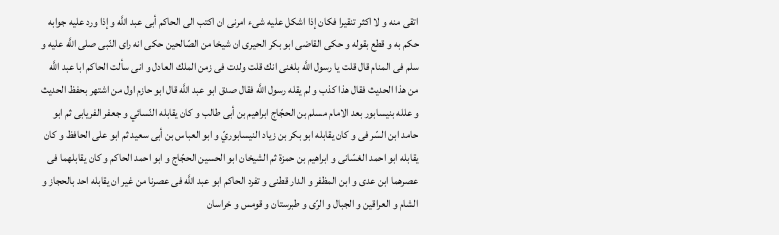اتقى منه و لا اكثر تنقيرا فكان إذا اشكل عليه شىء امرنى ان اكتب الى الحاكم أبى عبد اللَّه و إذا ورد عليه جوابه حكم به و قطع بقوله و حكى القاضى ابو بكر الحيرى ان شيخا من الصّالحين حكى انه راى النّبى صلى اللَّه عليه و سلم فى المنام قال قلت يا رسول اللَّه بلغنى انك قلت ولدت فى زمن الملك العادل و انى سألت الحاكم ابا عبد اللَّه من هذا الحديث فقال هذا كذب و لم يقله رسول اللَّه فقال صدق ابو عبد اللَّه قال ابو حازم اول من اشتهر بحفظ الحديث و علله بنيسابور بعد الامام مسلم بن الحجّاج ابراهيم بن أبى طالب و كان يقابله النّسائي و جعفر الفريابى ثم ابو حامد ابن السّر فى و كان يقابله ابو بكر بن زياد النيسابوريّ و ابو العباس بن أبى سعيد ثم ابو على الحافظ و كان يقابله ابو احمد الغسّانى و ابراهيم بن حمزة ثم الشيخان ابو الحسين الحجّاج و ابو احمد الحاكم و كان يقابلهما فى عصرهما ابن عدى و ابن المظفر و الدار قطنى و تفرد الحاكم ابو عبد اللَّه فى عصرنا من غير ان يقابله احد بالحجاز و الشام و العراقين و الجبال و الرّى و طبرستان و قومس و خراسان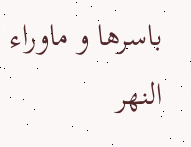باسرها و ماوراء النهر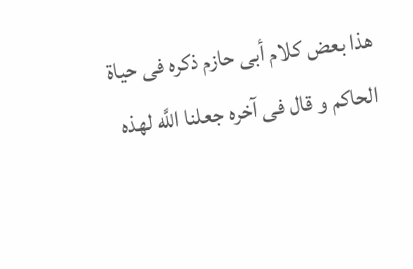هذا بعض كلام أبى حازم ذكره فى حياة الحاكم و قال فى آخره جعلنا اللَّه لهذه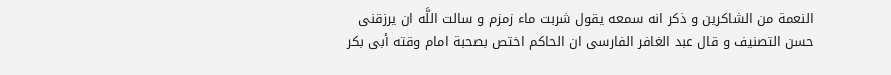النعمة من الشاكرين و ذكر انه سمعه يقول شربت ماء زمزم و سالت اللَّه ان يرزقنى حسن التصنيف و قال عبد الغافر الفارسى ان الحاكم اختص بصحبة امام وقته أبى بكر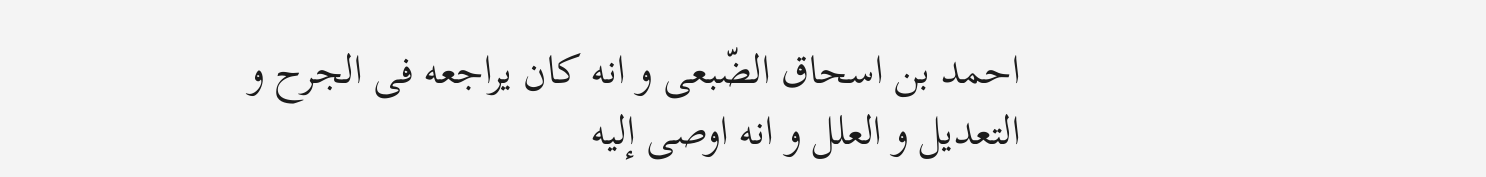احمد بن اسحاق الضّبعى و انه كان يراجعه فى الجرح و التعديل و العلل و انه اوصى إليه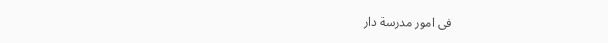فى امور مدرسة دار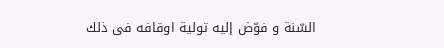السّنة و فوّض إليه تولية اوقافه فى ذلك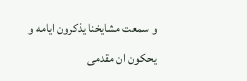و سمعت مشايخنا يذكرون ايامه و يحكون ان مقدمى